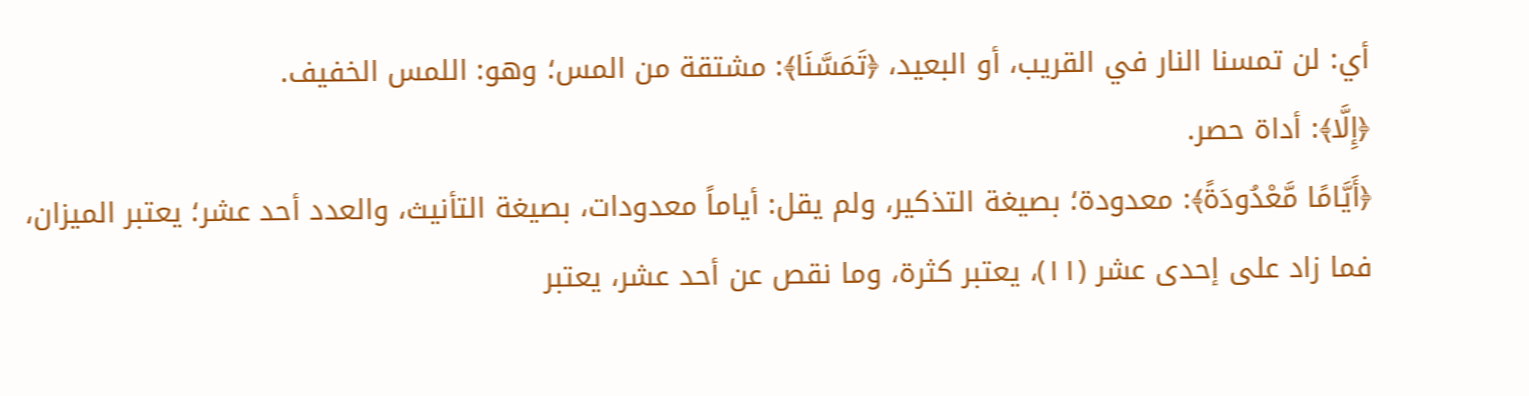أي: لن تمسنا النار في القريب، أو البعيد، ﴿تَمَسَّنَا﴾: مشتقة من المس؛ وهو: اللمس الخفيف.
﴿إِلَّا﴾: أداة حصر.
﴿أَيَّامًا مَّعْدُودَةً﴾: معدودة؛ بصيغة التذكير، ولم يقل: أياماً معدودات، بصيغة التأنيث، والعدد أحد عشر؛ يعتبر الميزان، فما زاد على إحدى عشر (١١)، يعتبر كثرة، وما نقص عن أحد عشر، يعتبر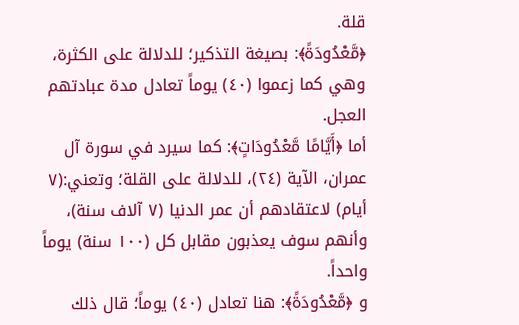قلة.
﴿مَّعْدُودَةً﴾: بصيغة التذكير؛ للدلالة على الكثرة، وهي كما زعموا (٤٠) يوماً تعادل مدة عبادتهم العجل.
أما ﴿أَيَّامًا مَّعْدُودَاتٍ﴾: كما سيرد في سورة آل عمران، الآية (٢٤)، للدلالة على القلة؛ وتعني:(٧ أيام) لاعتقادهم أن عمر الدنيا (٧ آلاف سنة)، وأنهم سوف يعذبون مقابل كل (١٠٠ سنة) يوماً واحداً.
و ﴿مَّعْدُودَةً﴾: هنا تعادل (٤٠) يوماً؛ قال ذلك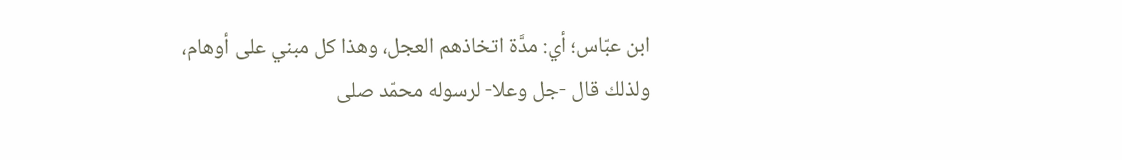ابن عبّاس؛ أي: مدَّة اتخاذهم العجل، وهذا كل مبني على أوهام، ولذلك قال -جل وعلا- لرسوله محمّد صلى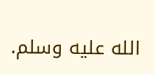الله عليه وسلم.